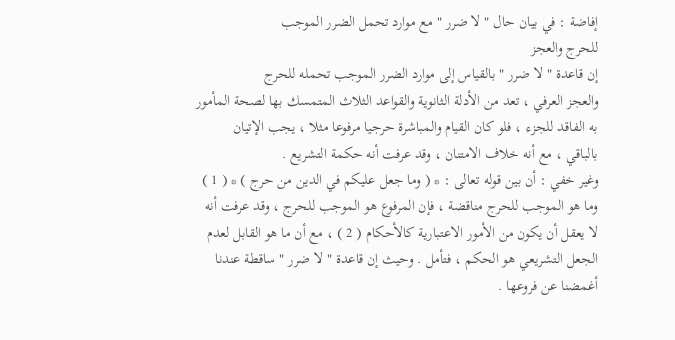إفاضة : في بيان حال " لا ضرر " مع موارد تحمل الضرر الموجب
للحرج والعجز
إن قاعدة " لا ضرر " بالقياس إلى موارد الضرر الموجب تحمله للحرج
والعجز العرفي ، تعد من الأدلة الثانوية والقواعد الثلاث المتمسك بها لصحة المأمور
به الفاقد للجزء ، فلو كان القيام والمباشرة حرجيا مرفوعا مثلا ، يجب الإتيان
بالباقي ، مع أنه خلاف الامتنان ، وقد عرفت أنه حكمة التشريع .
وغير خفي : أن بين قوله تعالى : * ( وما جعل عليكم في الدين من حرج ) * ( 1 )
وما هو الموجب للحرج مناقضة ، فإن المرفوع هو الموجب للحرج ، وقد عرفت أنه
لا يعقل أن يكون من الأمور الاعتبارية كالأحكام ( 2 ) ، مع أن ما هو القابل لعدم
الجعل التشريعي هو الحكم ، فتأمل . وحيث إن قاعدة " لا ضرر " ساقطة عندنا
أغمضنا عن فروعها .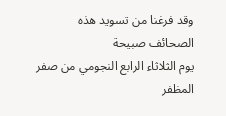وقد فرغنا من تسويد هذه الصحائف صبيحة
يوم الثلاثاء الرابع النجومي من صفر المظفر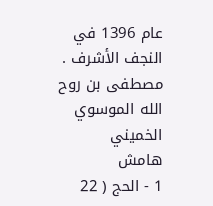عام 1396 في النجف الأشرف .
مصطفى بن روح الله الموسوي الخميني
هامش
1 - الحج ( 22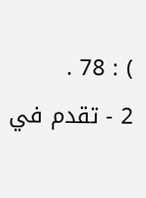) : 78 .
2 - تقدم في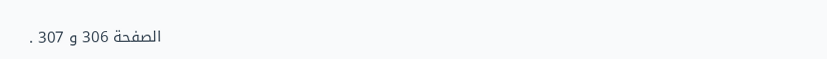الصفحة 306 و 307 .